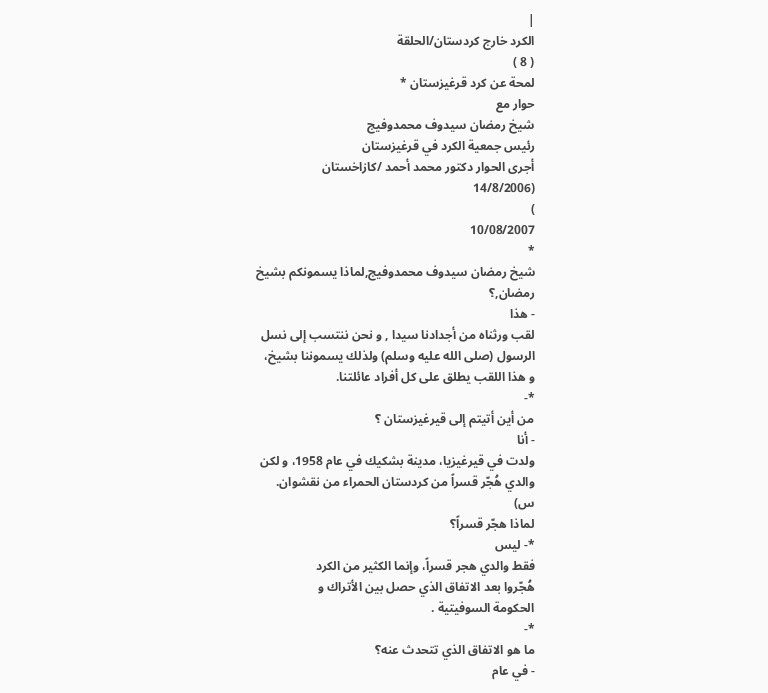|
الكرد خارج كردستان/الحلقة
( 8 )
لمحة عن كرد قرغيزستان *
حوار مع
شيخ رمضان سيدوف محمدوفيج
رئيس جمعية الكرد في قرغيزستان
أجرى الحوار دكتور محمد أحمد /كازاخستان
(14/8/2006
)
10/08/2007
*
شيخ رمضان سيدوف محمدوفيج,لماذا يسمونكم بشيخ
رمضان,؟
- هذا
لقب ورثناه من أجدادنا سيدا , و نحن ننتسب إلى نسل
الرسول (صلى الله عليه وسلم) ولذلك يسموننا بشيخ،
و هذا اللقب يطلق على كل أفراد عائلتنا.
*-
من أين أتيتم إلى قيرغيزستان ؟
- أنا
ولدت في قيرغيزيا، مدينة بشكيك في عام 1958، و لكن
والدي هُجّر قسراً من كردستان الحمراء من نقشوان.
س)
لماذا هجّر قسراً؟
*- ليس
فقط والدي هجر قسراً، وإنما الكثير من الكرد
هُجّروا بعد الاتفاق الذي حصل بين الأتراك و
الحكومة السوفيتية .
*-
ما هو الاتفاق الذي تتحدث عنه؟
- في عام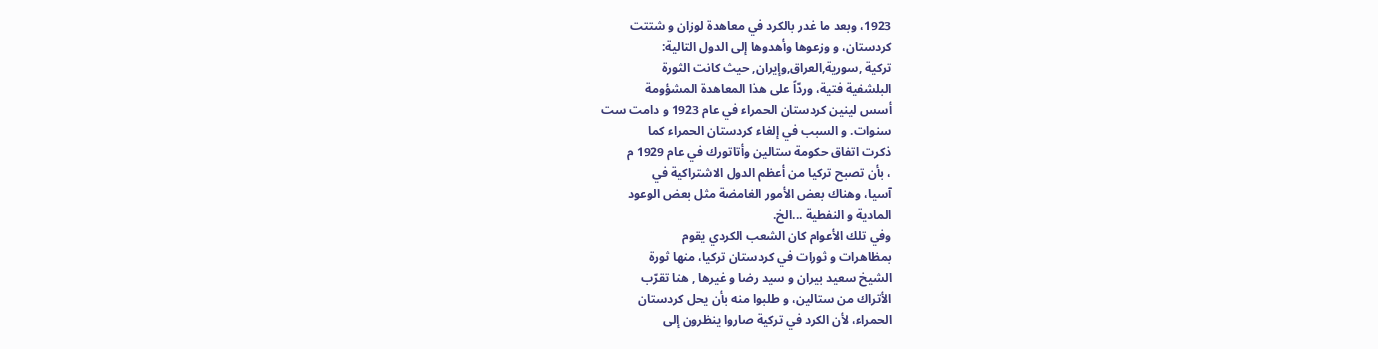1923، وبعد ما غدر بالكرد في معاهدة لوزان و شتتت
كردستان، و وزعوها وأهدوها إلى الدول التالية:
تركية ,سورية,العراق,وإيران, حيث كانت الثورة
البلشفية فتية، وردّاً على هذا المعاهدة المشؤومة
أسس لينين كردستان الحمراء في عام 1923 و دامت ست
سنوات. و السبب في إلغاء كردستان الحمراء كما
ذكرت اتفاق حكومة ستالين وأتاتورك في عام 1929 م
، بأن تصبح تركيا من أعظم الدول الاشتراكية في
آسيا، وهناك بعض الأمور الغامضة مثل بعض الوعود
المادية و النفطية ...الخ.
وفي تلك الأعوام كان الشعب الكردي يقوم
بمظاهرات و ثورات في كردستان تركيا، منها ثورة
الشيخ سعيد بيران و سيد رضا و غيرها , هنا تقرّب
الأتراك من ستالين، و طلبوا منه بأن يحل كردستان
الحمراء، لأن الكرد في تركية صاروا ينظرون إلى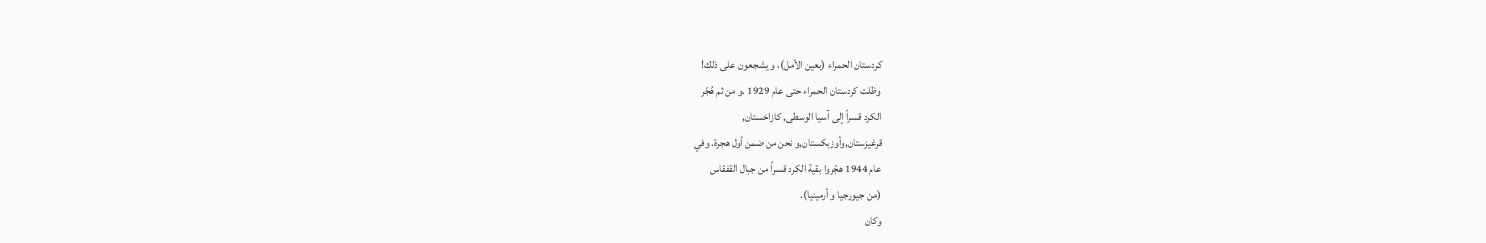كردستان الحمراء (بعين الأمل)، و يشجعون على ذلك!
وظلت كردستان الحمراء حتى عام 1929 .و من ثم هُجّر
الكرد قسراً إلى آسيا الوسطى, كازاخستان,
قرغيزستان,وأوزبكستان,و نحن من ضمن أول هجرة. وفي
عام 1944 هجّروا بقية الكرد قسراً من جبال القفقاس
(من جيورجيا و أرمينيا).
وكان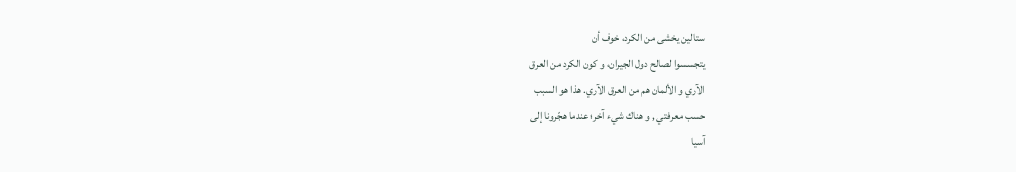ستالين يخشى من الكرد، خوف أن
يتجسسوا لصالح دول الجيران، و كون الكرد من العرق
الآري و الألمان هم من العرق الآري. هذا هو السبب
حسب معرفتي , و هناك شيء آخر؛ عندما هجّرونا إلى
آسيا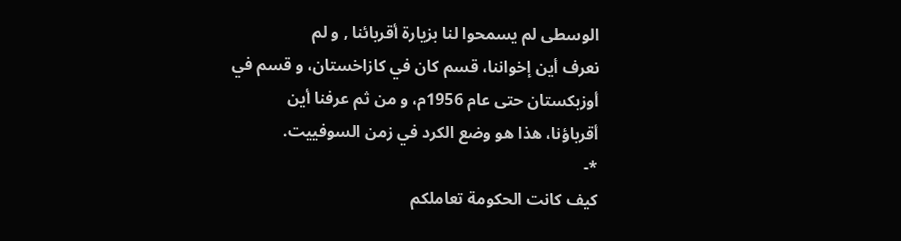الوسطى لم يسمحوا لنا بزيارة أقربائنا , و لم
نعرف أين إخواننا، قسم كان في كازاخستان، و قسم في
أوزبكستان حتى عام 1956م، و من ثم عرفنا أين
أقرباؤنا، هذا هو وضع الكرد في زمن السوفييت.
*-
كيف كانت الحكومة تعاملكم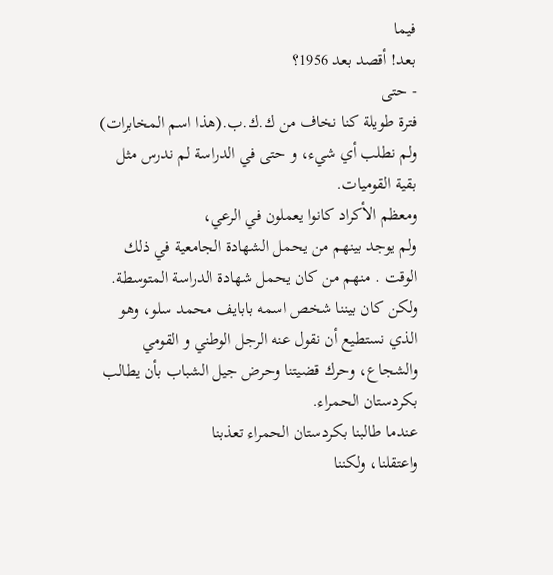فيما
بعد! أقصد بعد 1956؟
- حتى
فترة طويلة كنا نخاف من ك.ك.ب.(هذا اسم المخابرات)
ولم نطلب أي شيء، و حتى في الدراسة لم ندرس مثل
بقية القوميات.
ومعظم الأكراد كانوا يعملون في الرعي،
ولم يوجد بينهم من يحمل الشهادة الجامعية في ذلك
الوقت . منهم من كان يحمل شهادة الدراسة المتوسطة.
ولكن كان بيننا شخص اسمه بابايف محمد سلو، وهو
الذي نستطيع أن نقول عنه الرجل الوطني و القومي
والشجاع، وحرك قضيتنا وحرض جيل الشباب بأن يطالب
بكردستان الحمراء.
عندما طالبنا بكردستان الحمراء تعذبنا
واعتقلنا، ولكننا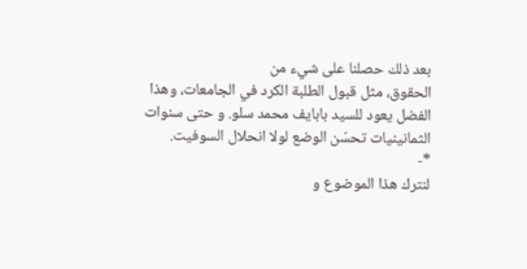بعد ذلك حصلنا على شيء من
الحقوق، مثل قبول الطلبة الكرد في الجامعات، وهذا
الفضل يعود للسيد بابايف محمد سلو. و حتى سنوات
الثمانينيات تحسّن الوضع لولا انحلال السوفيت.
*-
لنترك هذا الموضوع و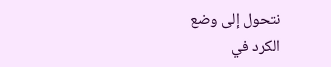نتحول إلى وضع
الكرد في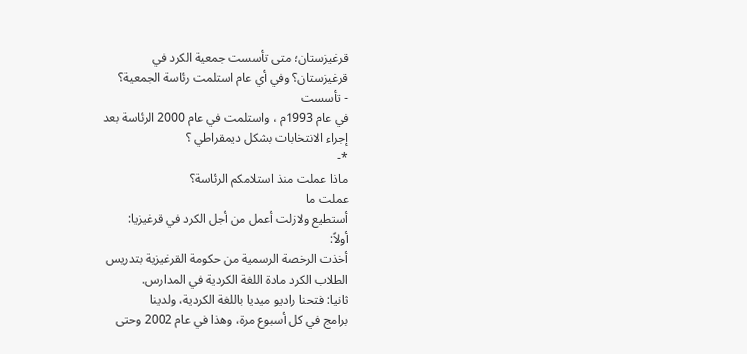قرغيزستان؛ متى تأسست جمعية الكرد في
قرغيزستان؟ وفي أي عام استلمت رئاسة الجمعية؟
- تأسست
في عام 1993م ، واستلمت في عام 2000 الرئاسة بعد
إجراء الانتخابات بشكل ديمقراطي ؟
*-
ماذا عملت منذ استلامكم الرئاسة؟
عملت ما
أستطيع ولازلت أعمل من أجل الكرد في قرغيزيا:
أولاً:
أخذت الرخصة الرسمية من حكومة القرغيزية بتدريس
الطلاب الكرد مادة اللغة الكردية في المدارس.
ثانيا: فتحنا راديو ميديا باللغة الكردية، ولدينا
برامج في كل أسبوع مرة، وهذا في عام 2002 وحتى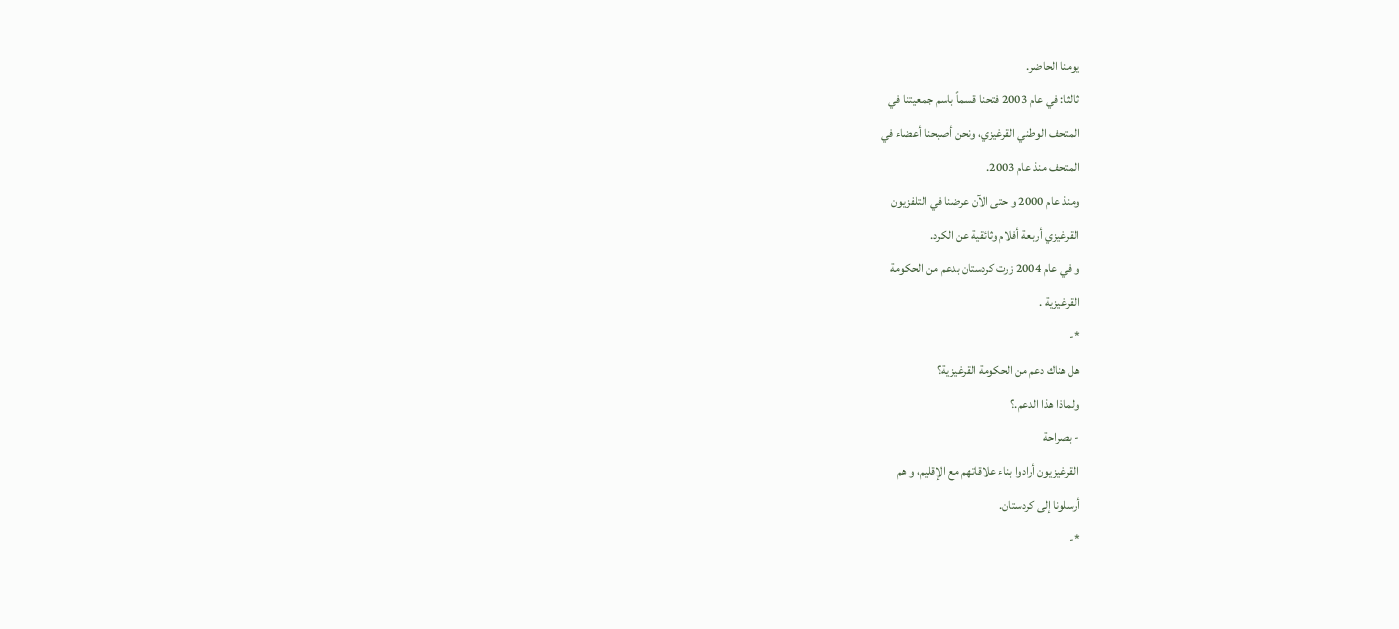يومنا الحاضر.
ثالثا: في عام 2003 فتحنا قسماً باسم جمعيتنا في
المتحف الوطني القرغيزي، ونحن أصبحنا أعضاء في
المتحف منذ عام 2003.
ومنذ عام 2000 و حتى الآن عرضنا في التلفزيون
القرغيزي أربعة أفلام وثائقية عن الكرد.
و في عام 2004 زرت كردستان بدعم من الحكومة
القرغيزية .
*-
هل هناك دعم من الحكومة القرغيزية؟
ولماذا هذا الدعم.؟
- بصراحة
القرغيزيون أرادوا بناء علاقاتهم مع الإقليم، و هم
أرسلونا إلى كردستان.
*-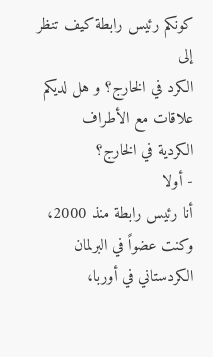كونكم رئيس رابطة كيف تنظر إلى
الكرد في الخارج؟ و هل لديكم علاقات مع الأطراف
الكردية في الخارج؟
- أولا
أنا رئيس رابطة منذ 2000، وكنت عضواً في البرلمان
الكردستاني في أوربا،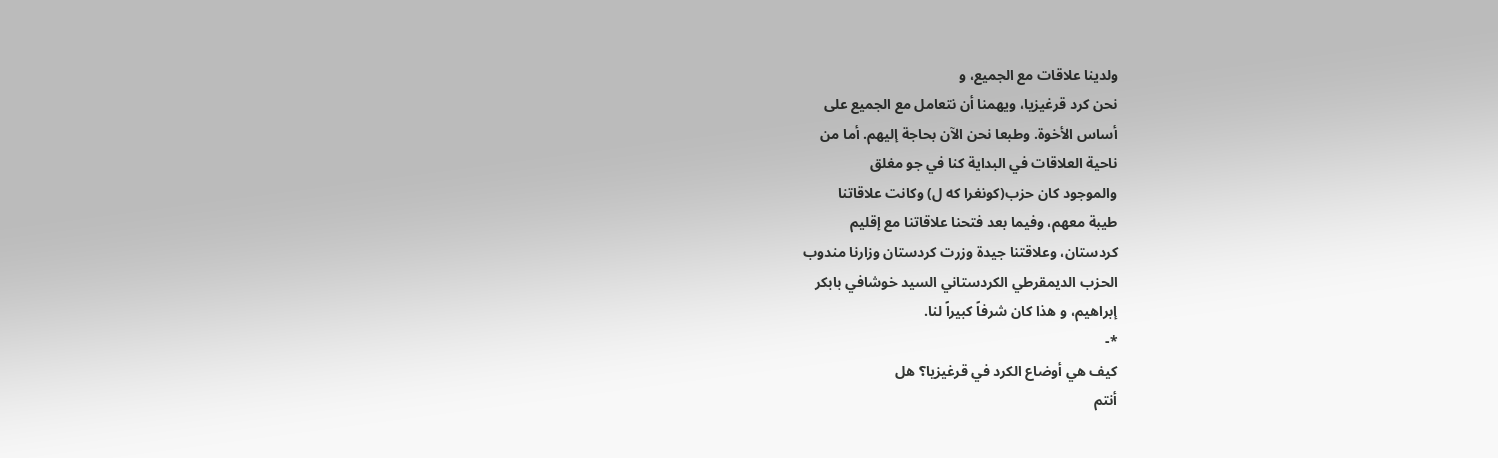ولدينا علاقات مع الجميع، و
نحن كرد قرغيزيا، ويهمنا أن نتعامل مع الجميع على
أساس الأخوة. وطبعا نحن الآن بحاجة إليهم. أما من
ناحية العلاقات في البداية كنا في جو مغلق
والموجود كان حزب(كونغرا كه ل) وكانت علاقاتنا
طيبة معهم، وفيما بعد فتحنا علاقاتنا مع إقليم
كردستان، وعلاقتنا جيدة وزرت كردستان وزارنا مندوب
الحزب الديمقرطي الكردستاني السيد خوشافي بابكر
إبراهيم، و هذا كان شرفاً كبيراً لنا.
*-
كيف هي أوضاع الكرد في قرغيزيا؟ هل
أنتم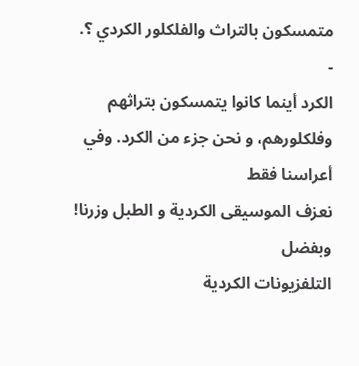متمسكون بالتراث والفلكلور الكردي ؟.
-
الكرد أينما كانوا يتمسكون بتراثهم
وفلكلورهم، و نحن جزء من الكرد. وفي أعراسنا فقط
نعزف الموسيقى الكردية و الطبل وزرنا! وبفضل
التلفزيونات الكردية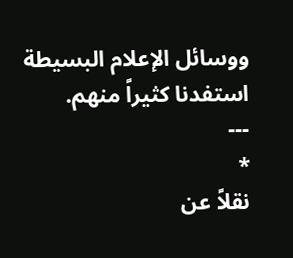ووسائل الإعلام البسيطة
استفدنا كثيراً منهم.
---
*
نقلاً عن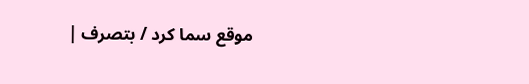موقع سما كرد / بتصرف |